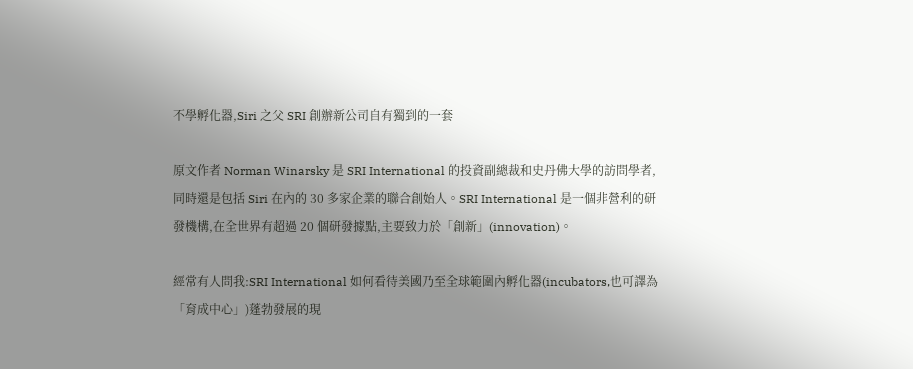不學孵化器,Siri 之父 SRI 創辦新公司自有獨到的一套

原文作者 Norman Winarsky 是 SRI International 的投資副總裁和史丹佛大學的訪問學者,同時還是包括 Siri 在內的 30 多家企業的聯合創始人。SRI International 是一個非營利的研發機構,在全世界有超過 20 個研發據點,主要致力於「創新」(innovation)。

經常有人問我:SRI International 如何看待美國乃至全球範圍內孵化器(incubators,也可譯為「育成中心」)蓬勃發展的現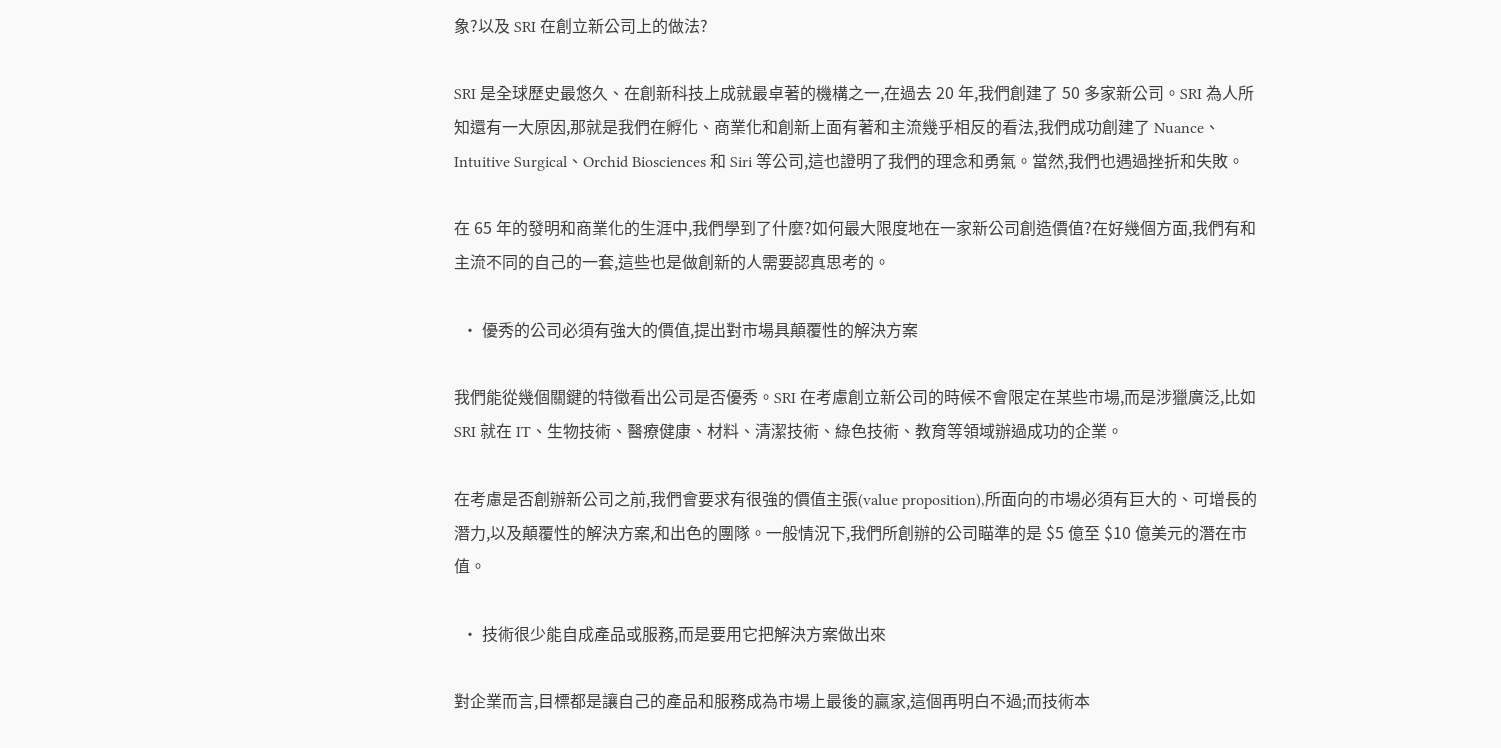象?以及 SRI 在創立新公司上的做法?

SRI 是全球歷史最悠久、在創新科技上成就最卓著的機構之一,在過去 20 年,我們創建了 50 多家新公司。SRI 為人所知還有一大原因,那就是我們在孵化、商業化和創新上面有著和主流幾乎相反的看法,我們成功創建了 Nuance、Intuitive Surgical、Orchid Biosciences 和 Siri 等公司,這也證明了我們的理念和勇氣。當然,我們也遇過挫折和失敗。

在 65 年的發明和商業化的生涯中,我們學到了什麼?如何最大限度地在一家新公司創造價值?在好幾個方面,我們有和主流不同的自己的一套,這些也是做創新的人需要認真思考的。

  • 優秀的公司必須有強大的價值,提出對市場具顛覆性的解決方案

我們能從幾個關鍵的特徵看出公司是否優秀。SRI 在考慮創立新公司的時候不會限定在某些市場,而是涉獵廣泛,比如 SRI 就在 IT、生物技術、醫療健康、材料、清潔技術、綠色技術、教育等領域辦過成功的企業。

在考慮是否創辦新公司之前,我們會要求有很強的價值主張(value proposition),所面向的市場必須有巨大的、可增長的潛力,以及顛覆性的解決方案,和出色的團隊。一般情況下,我們所創辦的公司瞄準的是 $5 億至 $10 億美元的潛在市值。

  • 技術很少能自成產品或服務,而是要用它把解決方案做出來

對企業而言,目標都是讓自己的產品和服務成為市場上最後的贏家,這個再明白不過;而技術本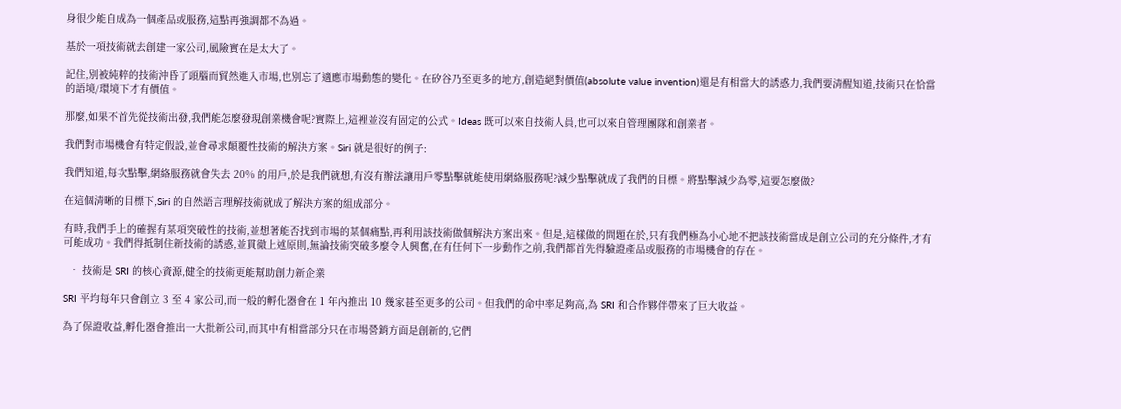身很少能自成為一個產品或服務,這點再強調都不為過。

基於一項技術就去創建一家公司,風險實在是太大了。

記住,別被純粹的技術沖昏了頭腦而貿然進入市場,也別忘了適應市場動態的變化。在矽谷乃至更多的地方,創造絕對價值(absolute value invention)還是有相當大的誘惑力,我們要清醒知道,技術只在恰當的語境/環境下才有價值。

那麼,如果不首先從技術出發,我們能怎麼發現創業機會呢?實際上,這裡並沒有固定的公式。Ideas 既可以來自技術人員,也可以來自管理團隊和創業者。

我們對市場機會有特定假設,並會尋求顛覆性技術的解決方案。Siri 就是很好的例子:

我們知道,每次點擊,網絡服務就會失去 20% 的用戶,於是我們就想,有沒有辦法讓用戶零點擊就能使用網絡服務呢?減少點擊就成了我們的目標。將點擊減少為零,這要怎麼做?

在這個清晰的目標下,Siri 的自然語言理解技術就成了解決方案的組成部分。

有時,我們手上的確握有某項突破性的技術,並想著能否找到市場的某個痛點,再利用該技術做個解決方案出來。但是,這樣做的問題在於,只有我們極為小心地不把該技術當成是創立公司的充分條件,才有可能成功。我們得抵制住新技術的誘惑,並貫徹上述原則,無論技術突破多麼令人興奮,在有任何下一步動作之前,我們都首先得驗證產品或服務的市場機會的存在。

  • 技術是 SRI 的核心資源,健全的技術更能幫助創力新企業

SRI 平均每年只會創立 3 至 4 家公司,而一般的孵化器會在 1 年內推出 10 幾家甚至更多的公司。但我們的命中率足夠高,為 SRI 和合作夥伴帶來了巨大收益。

為了保證收益,孵化器會推出一大批新公司,而其中有相當部分只在市場營銷方面是創新的,它們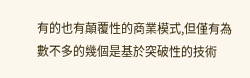有的也有顛覆性的商業模式,但僅有為數不多的幾個是基於突破性的技術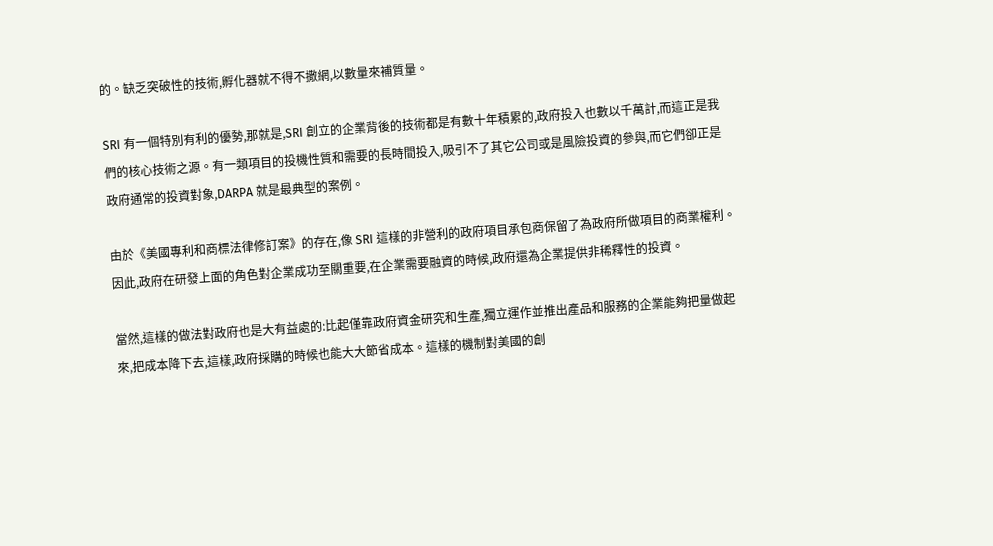的。缺乏突破性的技術,孵化器就不得不撒網,以數量來補質量。

SRI 有一個特別有利的優勢,那就是,SRI 創立的企業背後的技術都是有數十年積累的,政府投入也數以千萬計,而這正是我們的核心技術之源。有一類項目的投機性質和需要的長時間投入,吸引不了其它公司或是風險投資的參與,而它們卻正是政府通常的投資對象,DARPA 就是最典型的案例。

由於《美國專利和商標法律修訂案》的存在,像 SRI 這樣的非營利的政府項目承包商保留了為政府所做項目的商業權利。因此,政府在研發上面的角色對企業成功至關重要,在企業需要融資的時候,政府還為企業提供非稀釋性的投資。

當然,這樣的做法對政府也是大有益處的:比起僅靠政府資金研究和生產,獨立運作並推出產品和服務的企業能夠把量做起來,把成本降下去,這樣,政府採購的時候也能大大節省成本。這樣的機制對美國的創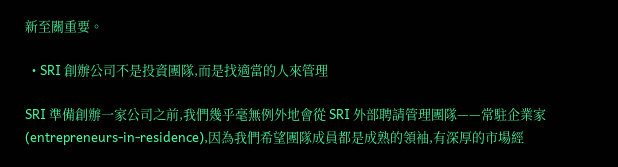新至關重要。

  • SRI 創辦公司不是投資團隊,而是找適當的人來管理

SRI 準備創辦一家公司之前,我們幾乎毫無例外地會從 SRI 外部聘請管理團隊——常駐企業家(entrepreneurs-in-residence),因為我們希望團隊成員都是成熟的領袖,有深厚的市場經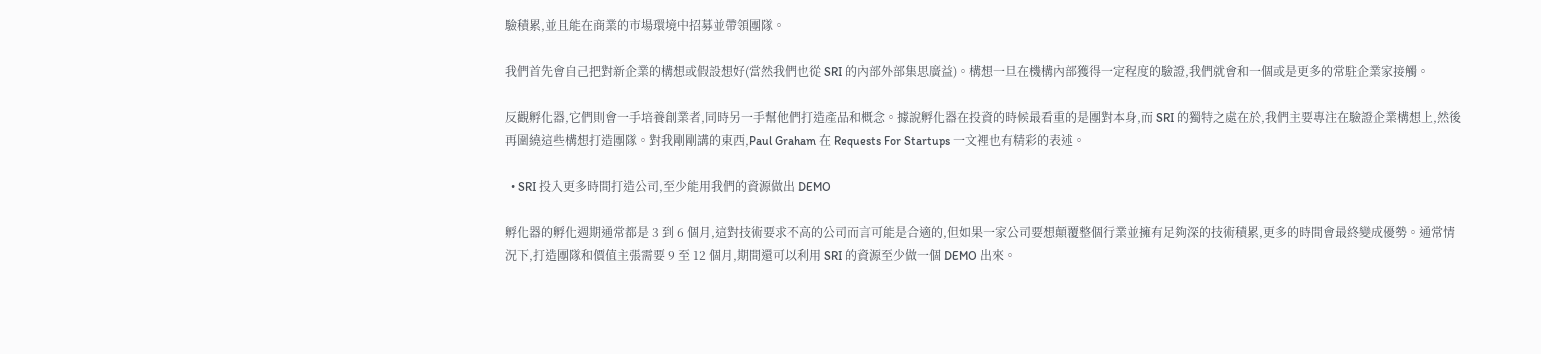驗積累,並且能在商業的市場環境中招募並帶領團隊。

我們首先會自己把對新企業的構想或假設想好(當然我們也從 SRI 的內部外部集思廣益)。構想一旦在機構內部獲得一定程度的驗證,我們就會和一個或是更多的常駐企業家接觸。

反觀孵化器,它們則會一手培養創業者,同時另一手幫他們打造產品和概念。據說孵化器在投資的時候最看重的是團對本身,而 SRI 的獨特之處在於,我們主要專注在驗證企業構想上,然後再圍繞這些構想打造團隊。對我剛剛講的東西,Paul Graham 在 Requests For Startups 一文裡也有精彩的表述。

  • SRI 投入更多時間打造公司,至少能用我們的資源做出 DEMO

孵化器的孵化週期通常都是 3 到 6 個月,這對技術要求不高的公司而言可能是合適的,但如果一家公司要想顛覆整個行業並擁有足夠深的技術積累,更多的時間會最終變成優勢。通常情況下,打造團隊和價值主張需要 9 至 12 個月,期間還可以利用 SRI 的資源至少做一個 DEMO 出來。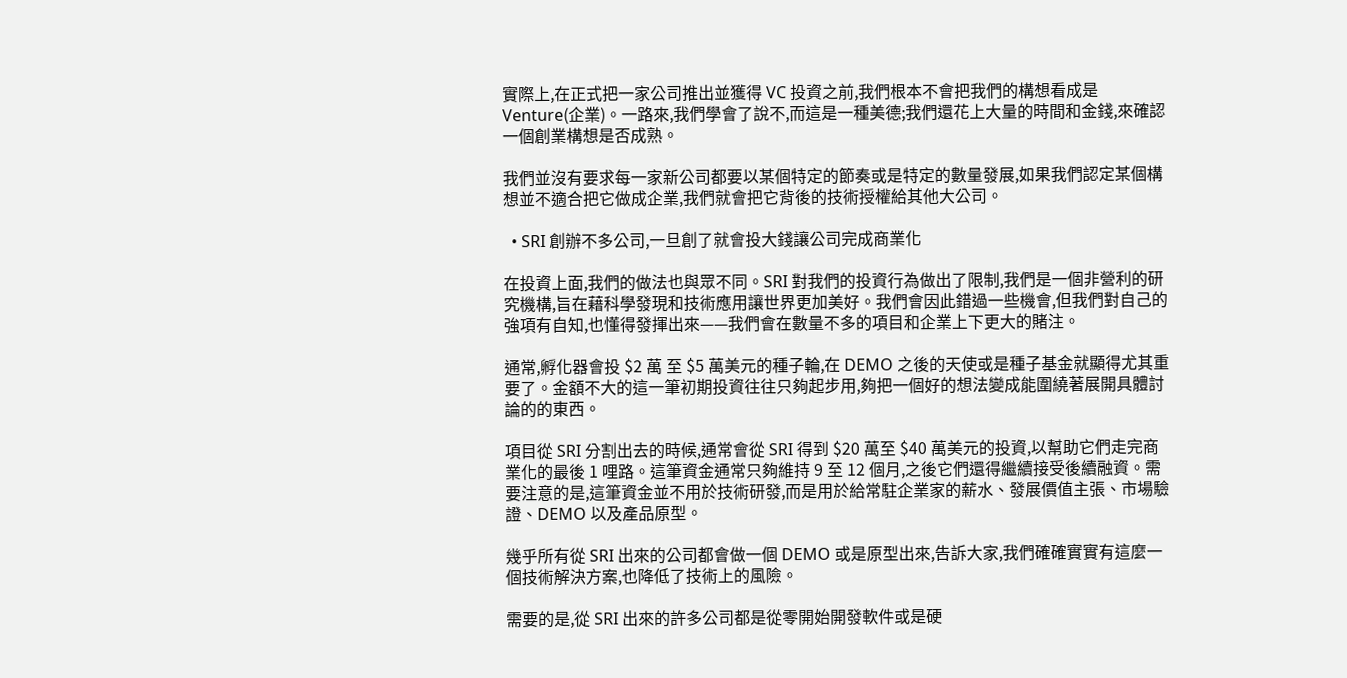實際上,在正式把一家公司推出並獲得 VC 投資之前,我們根本不會把我們的構想看成是 Venture(企業)。一路來,我們學會了說不,而這是一種美德;我們還花上大量的時間和金錢,來確認一個創業構想是否成熟。

我們並沒有要求每一家新公司都要以某個特定的節奏或是特定的數量發展,如果我們認定某個構想並不適合把它做成企業,我們就會把它背後的技術授權給其他大公司。

  • SRI 創辦不多公司,一旦創了就會投大錢讓公司完成商業化

在投資上面,我們的做法也與眾不同。SRI 對我們的投資行為做出了限制,我們是一個非營利的研究機構,旨在藉科學發現和技術應用讓世界更加美好。我們會因此錯過一些機會,但我們對自己的強項有自知,也懂得發揮出來——我們會在數量不多的項目和企業上下更大的賭注。

通常,孵化器會投 $2 萬 至 $5 萬美元的種子輪,在 DEMO 之後的天使或是種子基金就顯得尤其重要了。金額不大的這一筆初期投資往往只夠起步用,夠把一個好的想法變成能圍繞著展開具體討論的的東西。

項目從 SRI 分割出去的時候,通常會從 SRI 得到 $20 萬至 $40 萬美元的投資,以幫助它們走完商業化的最後 1 哩路。這筆資金通常只夠維持 9 至 12 個月,之後它們還得繼續接受後續融資。需要注意的是,這筆資金並不用於技術研發,而是用於給常駐企業家的薪水、發展價值主張、市場驗證、DEMO 以及產品原型。

幾乎所有從 SRI 出來的公司都會做一個 DEMO 或是原型出來,告訴大家,我們確確實實有這麼一個技術解決方案,也降低了技術上的風險。

需要的是,從 SRI 出來的許多公司都是從零開始開發軟件或是硬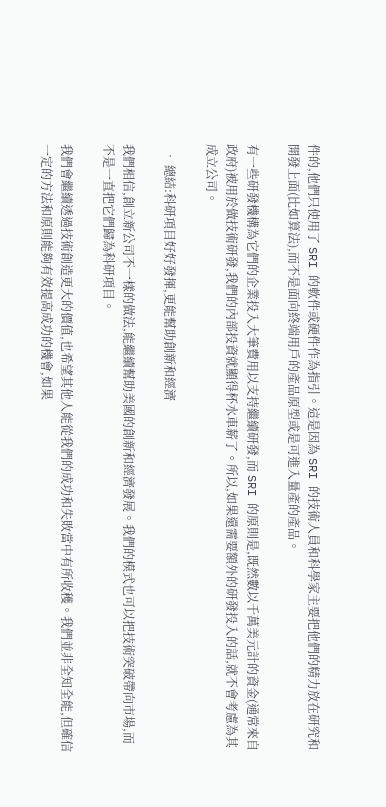件的,他們只使用了 SRI 的軟件或硬件作為指引。這是因為 SRI 的技術人員和科學家主要把他們的精力放在研究和開發上面(比如算法),而不是面向終端用戶的產品原型或是可進入量產的產品。

有一些研發機構為它們的企業投入大筆費用以支持繼續研發,而 SRI 的原則是,既然數以千萬美元計的資金(通常來自政府)被用於做技術研發,我們的內部投資就顯得杯水車薪了。所以,如果還需要額外的研發投入的話,就不會考慮為其成立公司。

  • 總結:科研項目好好發揮,更能幫助創新和經濟

我們相信,創立新公司不一樣的做法,能繼續幫助美國的創新和經濟發展。我們的模式也可以把技術突破帶向市場,而不是一直把它們歸為科研項目。

我們會繼續透過技術創造更大的價值,也希望其他人能從我們的成功和失敗當中有所收穫。我們並非全知全能,但確信一定的方法和原則能夠有效提高成功的機會,如果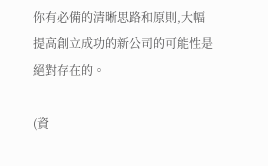你有必備的清晰思路和原則,大幅提高創立成功的新公司的可能性是絕對存在的。

(資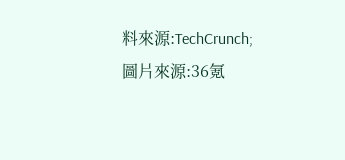料來源:TechCrunch;圖片來源:36氪